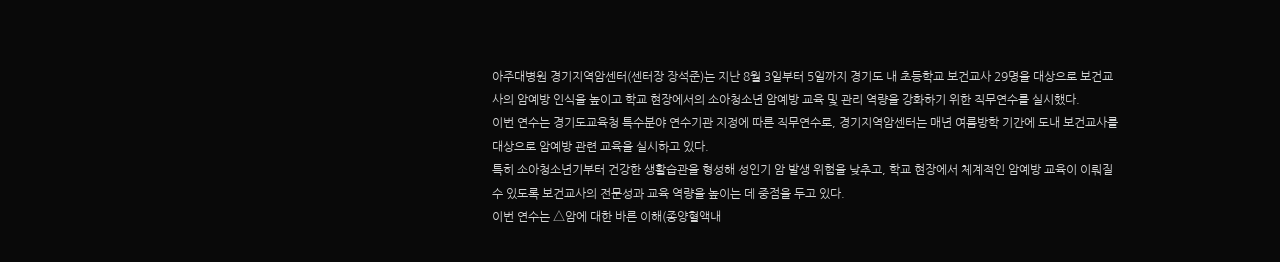아주대병원 경기지역암센터(센터장 장석준)는 지난 8월 3일부터 5일까지 경기도 내 초등학교 보건교사 29명을 대상으로 보건교사의 암예방 인식을 높이고 학교 현장에서의 소아청소년 암예방 교육 및 관리 역량을 강화하기 위한 직무연수를 실시했다.
이번 연수는 경기도교육청 특수분야 연수기관 지정에 따른 직무연수로, 경기지역암센터는 매년 여름방학 기간에 도내 보건교사를 대상으로 암예방 관련 교육을 실시하고 있다.
특히 소아청소년기부터 건강한 생활습관을 형성해 성인기 암 발생 위험을 낮추고, 학교 현장에서 체계적인 암예방 교육이 이뤄질 수 있도록 보건교사의 전문성과 교육 역량을 높이는 데 중점을 두고 있다.
이번 연수는 △암에 대한 바른 이해(종양혈액내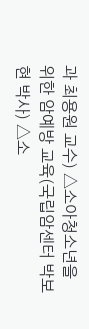과 최용원 교수) △소아청소년을 위한 암예방 교육(국립암센터 박보현 박사) △소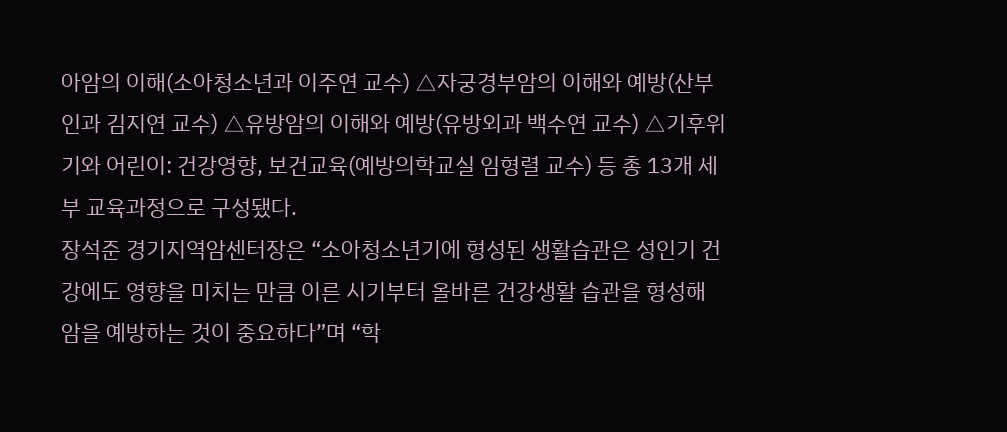아암의 이해(소아청소년과 이주연 교수) △자궁경부암의 이해와 예방(산부인과 김지연 교수) △유방암의 이해와 예방(유방외과 백수연 교수) △기후위기와 어린이: 건강영향, 보건교육(예방의학교실 임형렬 교수) 등 총 13개 세부 교육과정으로 구성됐다.
장석준 경기지역암센터장은 “소아청소년기에 형성된 생활습관은 성인기 건강에도 영향을 미치는 만큼 이른 시기부터 올바른 건강생활 습관을 형성해 암을 예방하는 것이 중요하다”며 “학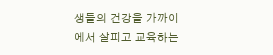생들의 건강을 가까이에서 살피고 교육하는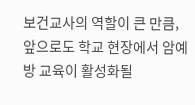보건교사의 역할이 큰 만큼, 앞으로도 학교 현장에서 암예방 교육이 활성화될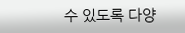수 있도록 다양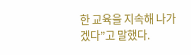한 교육을 지속해 나가겠다”고 말했다.